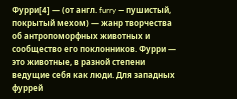Фурри[4] — (от англ. furry — пушистый, покрытый мехом) — жанр творчества об антропоморфных животных и сообщество его поклонников. Фурри — это животные, в разной степени ведущие себя как люди. Для западных фуррей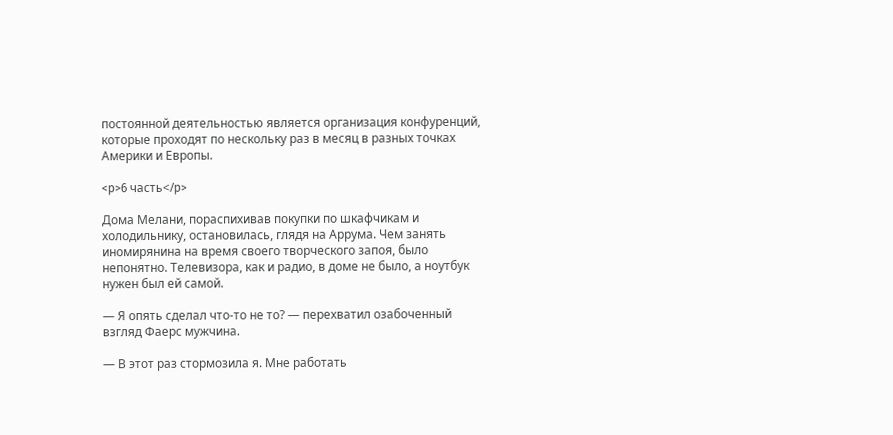постоянной деятельностью является организация конфуренций, которые проходят по нескольку раз в месяц в разных точках Америки и Европы.

<p>6 часть</p>

Дома Мелани, пораспихивав покупки по шкафчикам и холодильнику, остановилась, глядя на Аррума. Чем занять иномирянина на время своего творческого запоя, было непонятно. Телевизора, как и радио, в доме не было, а ноутбук нужен был ей самой.

— Я опять сделал что-то не то? — перехватил озабоченный взгляд Фаерс мужчина.

— В этот раз стормозила я. Мне работать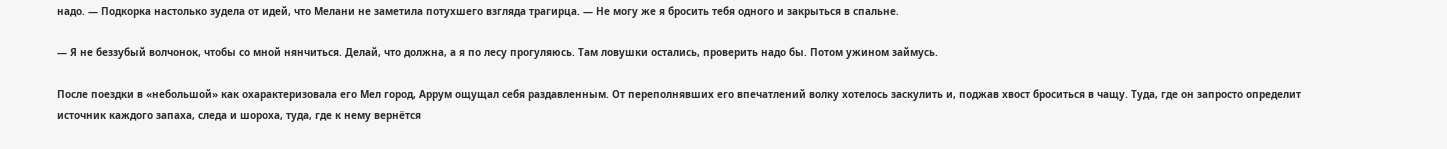надо. — Подкорка настолько зудела от идей, что Мелани не заметила потухшего взгляда трагирца. — Не могу же я бросить тебя одного и закрыться в спальне.

— Я не беззубый волчонок, чтобы со мной нянчиться. Делай, что должна, а я по лесу прогуляюсь. Там ловушки остались, проверить надо бы. Потом ужином займусь.

После поездки в «небольшой» как охарактеризовала его Мел город, Аррум ощущал себя раздавленным. От переполнявших его впечатлений волку хотелось заскулить и, поджав хвост броситься в чащу. Туда, где он запросто определит источник каждого запаха, следа и шороха, туда, где к нему вернётся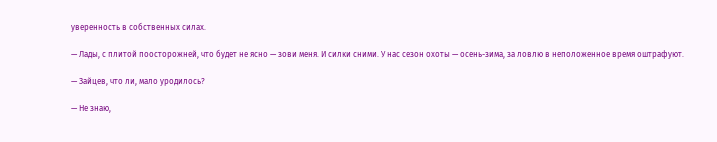уверенность в собственных силах.

— Лады, с плитой поосторожней, что будет не ясно — зови меня. И силки сними. У нас сезон охоты — осень-зима, за ловлю в неположенное время оштрафуют.

— Зайцев, что ли, мало уродилось?

— Не знаю,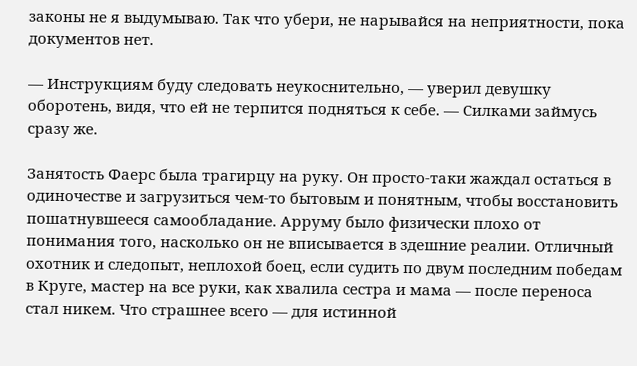законы не я выдумываю. Так что убери, не нарывайся на неприятности, пока документов нет.

— Инструкциям буду следовать неукоснительно, — уверил девушку оборотень, видя, что ей не терпится подняться к себе. — Силками займусь сразу же.

Занятость Фаерс была трагирцу на руку. Он просто-таки жаждал остаться в одиночестве и загрузиться чем-то бытовым и понятным, чтобы восстановить пошатнувшееся самообладание. Арруму было физически плохо от понимания того, насколько он не вписывается в здешние реалии. Отличный охотник и следопыт, неплохой боец, если судить по двум последним победам в Круге, мастер на все руки, как хвалила сестра и мама — после переноса стал никем. Что страшнее всего — для истинной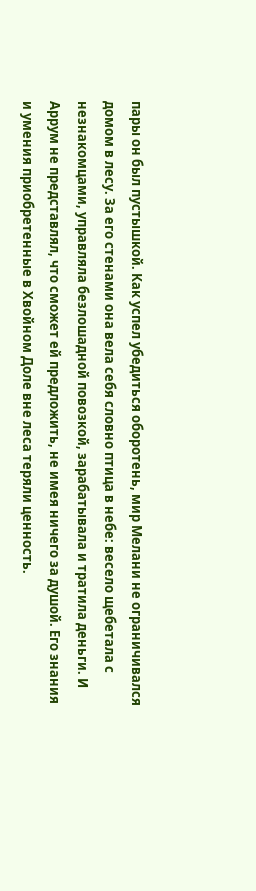пары он был пустышкой. Как успел убедиться оборотень, мир Мелани не ограничивался домом в лесу. За его стенами она вела себя словно птица в небе: весело щебетала с незнакомцами, управляла безлошадной повозкой, зарабатывала и тратила деньги. И Аррум не представлял, что сможет ей предложить, не имея ничего за душой. Его знания и умения приобретенные в Хвойном Доле вне леса теряли ценность.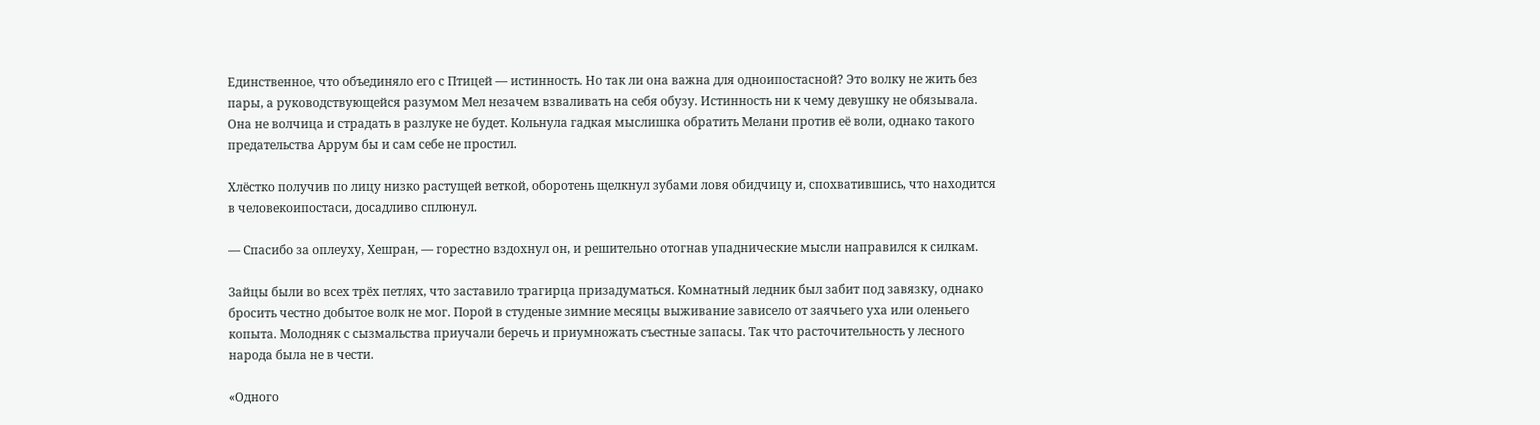Единственное, что объединяло его с Птицей — истинность. Но так ли она важна для одноипостасной? Это волку не жить без пары, а руководствующейся разумом Мел незачем взваливать на себя обузу. Истинность ни к чему девушку не обязывала. Она не волчица и страдать в разлуке не будет. Кольнула гадкая мыслишка обратить Мелани против её воли, однако такого предательства Аррум бы и сам себе не простил.

Хлёстко получив по лицу низко растущей веткой, оборотень щелкнул зубами ловя обидчицу и, спохватившись, что находится в человекоипостаси, досадливо сплюнул.

— Спасибо за оплеуху, Хешран, — горестно вздохнул он, и решительно отогнав упаднические мысли направился к силкам.

Зайцы были во всех трёх петлях, что заставило трагирца призадуматься. Комнатный ледник был забит под завязку, однако бросить честно добытое волк не мог. Порой в студеные зимние месяцы выживание зависело от заячьего уха или оленьего копыта. Молодняк с сызмальства приучали беречь и приумножать съестные запасы. Так что расточительность у лесного народа была не в чести.

«Одного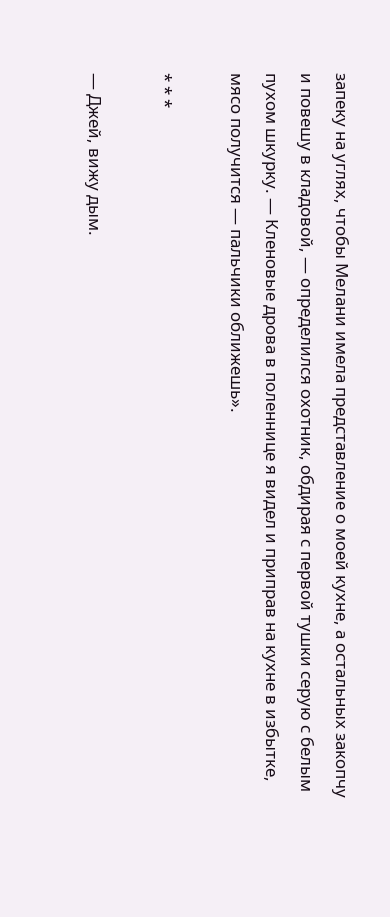запеку на углях, чтобы Мелани имела представление о моей кухне, а остальных закопчу и повешу в кладовой, — определился охотник, обдирая с первой тушки серую с белым пухом шкурку. — Кленовые дрова в поленнице я видел и приправ на кухне в избытке, мясо получится — пальчики оближешь».

* * *

— Джей, вижу дым.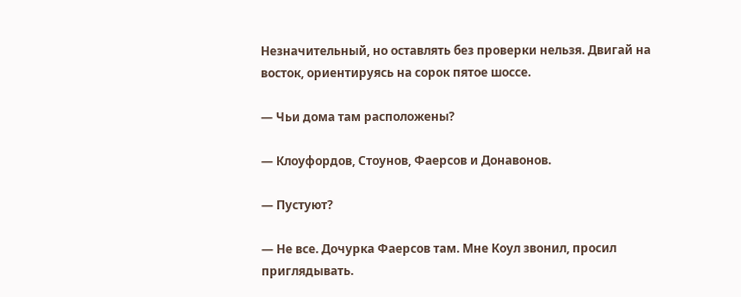Незначительный, но оставлять без проверки нельзя. Двигай на восток, ориентируясь на сорок пятое шоссе.

— Чьи дома там расположены?

— Клоуфордов, Стоунов, Фаерсов и Донавонов.

— Пустуют?

— Не все. Дочурка Фаерсов там. Мне Коул звонил, просил приглядывать.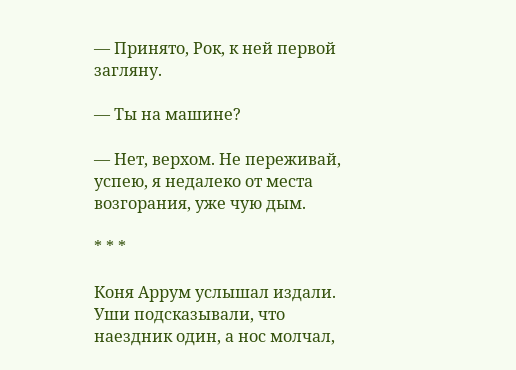— Принято, Рок, к ней первой загляну.

— Ты на машине?

— Нет, верхом. Не переживай, успею, я недалеко от места возгорания, уже чую дым.

* * *

Коня Аррум услышал издали. Уши подсказывали, что наездник один, а нос молчал,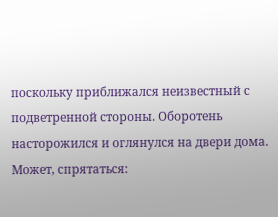поскольку приближался неизвестный с подветренной стороны. Оборотень насторожился и оглянулся на двери дома. Может, спрятаться: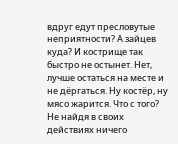вдруг едут пресловутые неприятности? А зайцев куда? И кострище так быстро не остынет. Нет, лучше остаться на месте и не дёргаться. Ну костёр, ну мясо жарится. Что с того? Не найдя в своих действиях ничего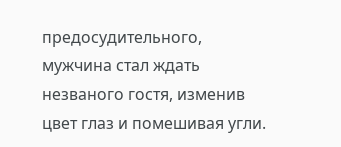предосудительного, мужчина стал ждать незваного гостя, изменив цвет глаз и помешивая угли.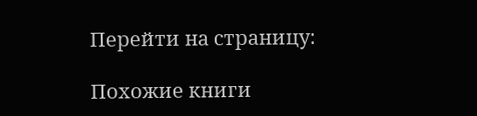Перейти на страницу:

Похожие книги